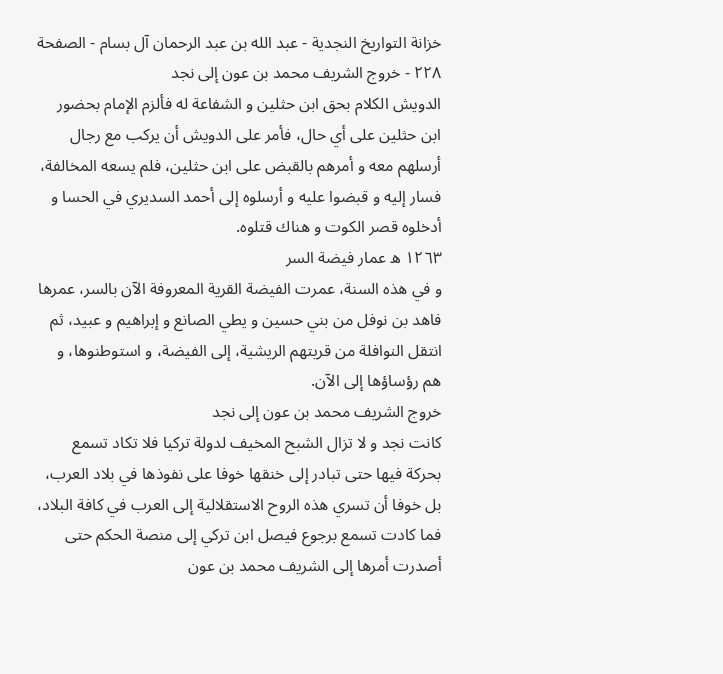خزانة التواريخ النجدية - عبد الله بن عبد الرحمان آل بسام - الصفحة ٢٢٨ - خروج الشريف محمد بن عون إلى نجد
الدويش الكلام بحق ابن حثلين و الشفاعة له فألزم الإمام بحضور ابن حثلين على أي حال، فأمر على الدويش أن يركب مع رجال أرسلهم معه و أمرهم بالقبض على ابن حثلين، فلم يسعه المخالفة، فسار إليه و قبضوا عليه و أرسلوه إلى أحمد السديري في الحسا و أدخلوه قصر الكوت و هناك قتلوه.
١٢٦٣ ه عمار فيضة السر
و في هذه السنة، عمرت الفيضة القرية المعروفة الآن بالسر، عمرها فاهد بن نوفل من بني حسين و يطي الصانع و إبراهيم و عبيد، ثم انتقل النوافلة من قريتهم الريشية، إلى الفيضة، و استوطنوها، و هم رؤساؤها إلى الآن.
خروج الشريف محمد بن عون إلى نجد
كانت نجد و لا تزال الشبح المخيف لدولة تركيا فلا تكاد تسمع بحركة فيها حتى تبادر إلى خنقها خوفا على نفوذها في بلاد العرب، بل خوفا أن تسري هذه الروح الاستقلالية إلى العرب في كافة البلاد، فما كادت تسمع برجوع فيصل ابن تركي إلى منصة الحكم حتى أصدرت أمرها إلى الشريف محمد بن عون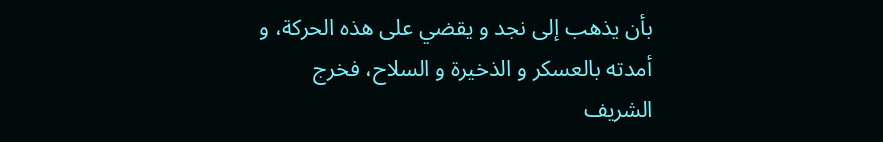بأن يذهب إلى نجد و يقضي على هذه الحركة، و أمدته بالعسكر و الذخيرة و السلاح، فخرج الشريف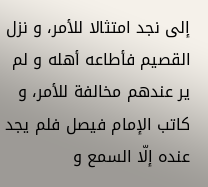إلى نجد امتثالا للأمر، و نزل القصيم فأطاعه أهله و لم ير عندهم مخالفة للأمر، و كاتب الإمام فيصل فلم يجد عنده إلّا السمع و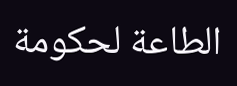الطاعة لحكومة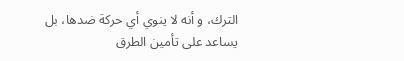الترك، و أنه لا ينوي أي حركة ضدها، بل يساعد على تأمين الطرق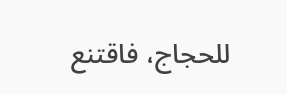للحجاج، فاقتنع